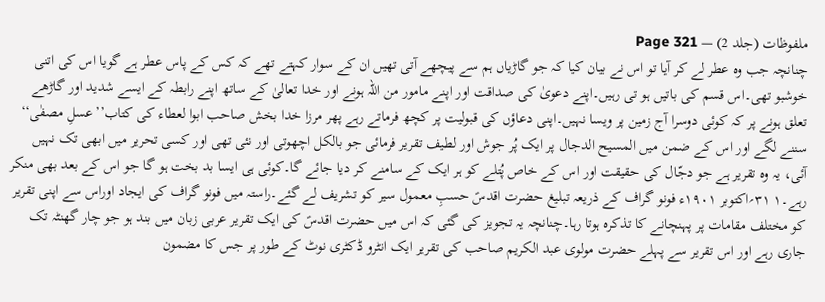ملفوظات (جلد 2) — Page 321
چنانچہ جب وہ عطر لے کر آیا تو اس نے بیان کیا کہ جو گاڑیاں ہم سے پیچھے آتی تھیں ان کے سوار کہتے تھے کہ کس کے پاس عطر ہے گویا اس کی اتنی خوشبو تھی۔اس قسم کی باتیں ہو تی رہیں۔اپنے دعویٰ کی صداقت اور اپنے مامور من اللہ ہونے اور خدا تعالیٰ کے ساتھ اپنے رابطہ کے ایسے شدید اور گاڑھے تعلق ہونے پر کہ کوئی دوسرا آج زمین پر ویسا نہیں۔اپنی دعاؤں کی قبولیت پر کچھ فرماتے رہے پھر مرزا خدا بخش صاحب ابوا لعطاء کی کتاب’’عسلِ مصفٰی‘‘ سننے لگے اور اس کے ضمن میں المسیح الدجال پر ایک پُر جوش اور لطیف تقریر فرمائی جو بالکل اچھوتی اور نئی تھی اور کسی تحریر میں ابھی تک نہیں آئی، یہ وہ تقریر ہے جو دجّال کی حقیقت اور اس کے خاص پُتلے کو ہر ایک کے سامنے کر دیا جائے گا۔کوئی ہی ایسا بد بخت ہو گا جو اس کے بعد بھی منکر رہے۔۱ ۳۱؍اکتوبر ۱۹۰۱ء فونو گراف کے ذریعہ تبلیغ حضرت اقدسؑ حسبِ معمول سیر کو تشریف لے گئے۔راستہ میں فونو گراف کی ایجاد اوراس سے اپنی تقریر کو مختلف مقامات پر پہنچانے کا تذکرہ ہوتا رہا۔چنانچہ یہ تجویز کی گئی کہ اس میں حضرت اقدسؑ کی ایک تقریر عربی زبان میں بند ہو جو چار گھنٹہ تک جاری رہے اور اس تقریر سے پہلے حضرت مولوی عبد الکریم صاحب کی تقریر ایک انٹرو ڈکٹری نوٹ کے طور پر جس کا مضمون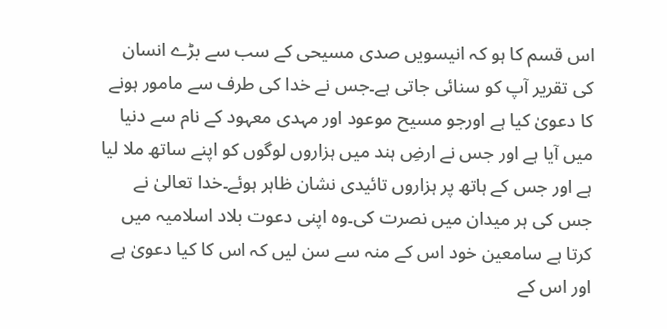اس قسم کا ہو کہ انیسویں صدی مسیحی کے سب سے بڑے انسان کی تقریر آپ کو سنائی جاتی ہے۔جس نے خدا کی طرف سے مامور ہونے کا دعویٰ کیا ہے اورجو مسیح موعود اور مہدی معہود کے نام سے دنیا میں آیا ہے اور جس نے ارضِ ہند میں ہزاروں لوگوں کو اپنے ساتھ ملا لیا ہے اور جس کے ہاتھ پر ہزاروں تائیدی نشان ظاہر ہوئے۔خدا تعالیٰ نے جس کی ہر میدان میں نصرت کی۔وہ اپنی دعوت بلاد اسلامیہ میں کرتا ہے سامعین خود اس کے منہ سے سن لیں کہ اس کا کیا دعویٰ ہے اور اس کے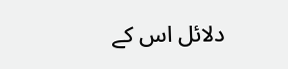دلائل اس کے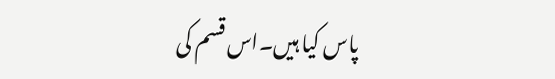پاس کیا ہیں۔اس قسم کی